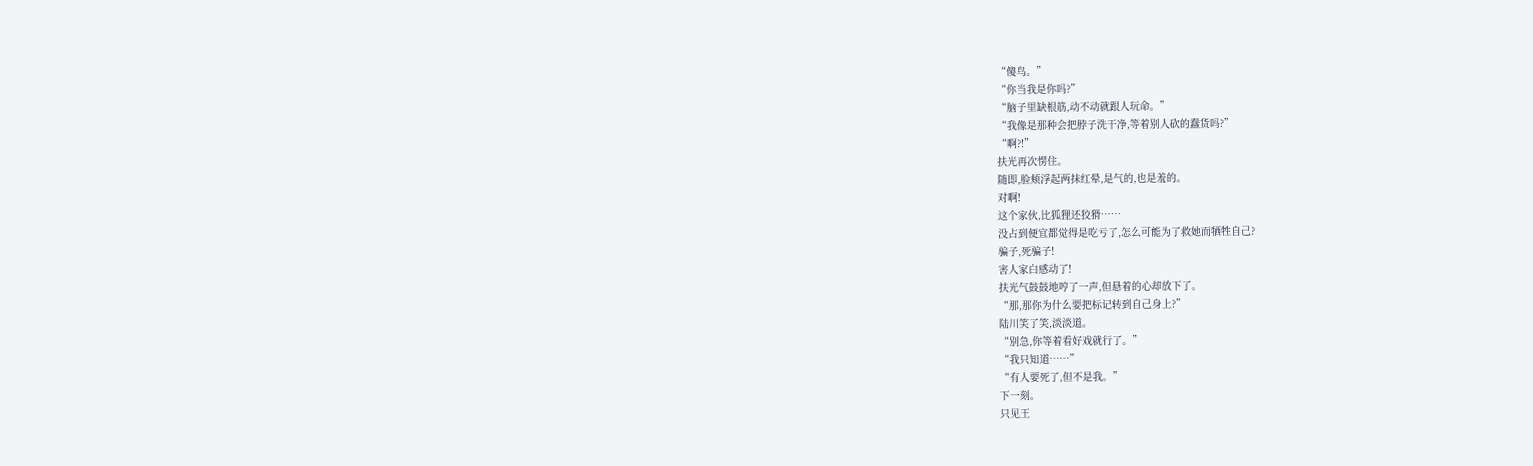“傻鸟。”
“你当我是你吗?”
“脑子里缺根筋,动不动就跟人玩命。”
“我像是那种会把脖子洗干净,等着别人砍的蠢货吗?”
“啊?!”
扶光再次愣住。
随即,脸颊浮起两抹红晕,是气的,也是羞的。
对啊!
这个家伙,比狐狸还狡猾……
没占到便宜都觉得是吃亏了,怎么可能为了救她而牺牲自己?
骗子,死骗子!
害人家白感动了!
扶光气鼓鼓地哼了一声,但悬着的心却放下了。
“那,那你为什么要把标记转到自己身上?”
陆川笑了笑,淡淡道。
“别急,你等着看好戏就行了。”
“我只知道……”
“有人要死了,但不是我。”
下一刻。
只见王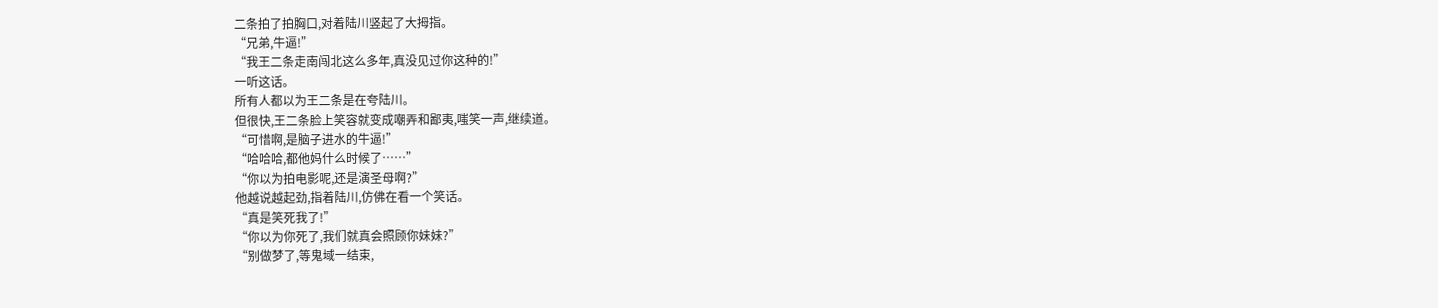二条拍了拍胸口,对着陆川竖起了大拇指。
“兄弟,牛逼!”
“我王二条走南闯北这么多年,真没见过你这种的!”
一听这话。
所有人都以为王二条是在夸陆川。
但很快,王二条脸上笑容就变成嘲弄和鄙夷,嗤笑一声,继续道。
“可惜啊,是脑子进水的牛逼!”
“哈哈哈,都他妈什么时候了……”
“你以为拍电影呢,还是演圣母啊?”
他越说越起劲,指着陆川,仿佛在看一个笑话。
“真是笑死我了!”
“你以为你死了,我们就真会照顾你妹妹?”
“别做梦了,等鬼域一结束,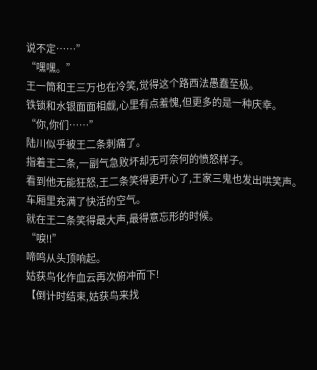说不定……”
“嘿嘿。”
王一筒和王三万也在冷笑,觉得这个路西法愚蠢至极。
铁锁和水银面面相觑,心里有点羞愧,但更多的是一种庆幸。
“你,你们……”
陆川似乎被王二条刺痛了。
指着王二条,一副气急败坏却无可奈何的愤怒样子。
看到他无能狂怒,王二条笑得更开心了,王家三鬼也发出哄笑声。
车厢里充满了快活的空气。
就在王二条笑得最大声,最得意忘形的时候。
“唳!!”
啼鸣从头顶响起。
姑获鸟化作血云再次俯冲而下!
【倒计时结束,姑获鸟来找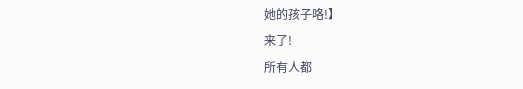她的孩子咯!】
来了!
所有人都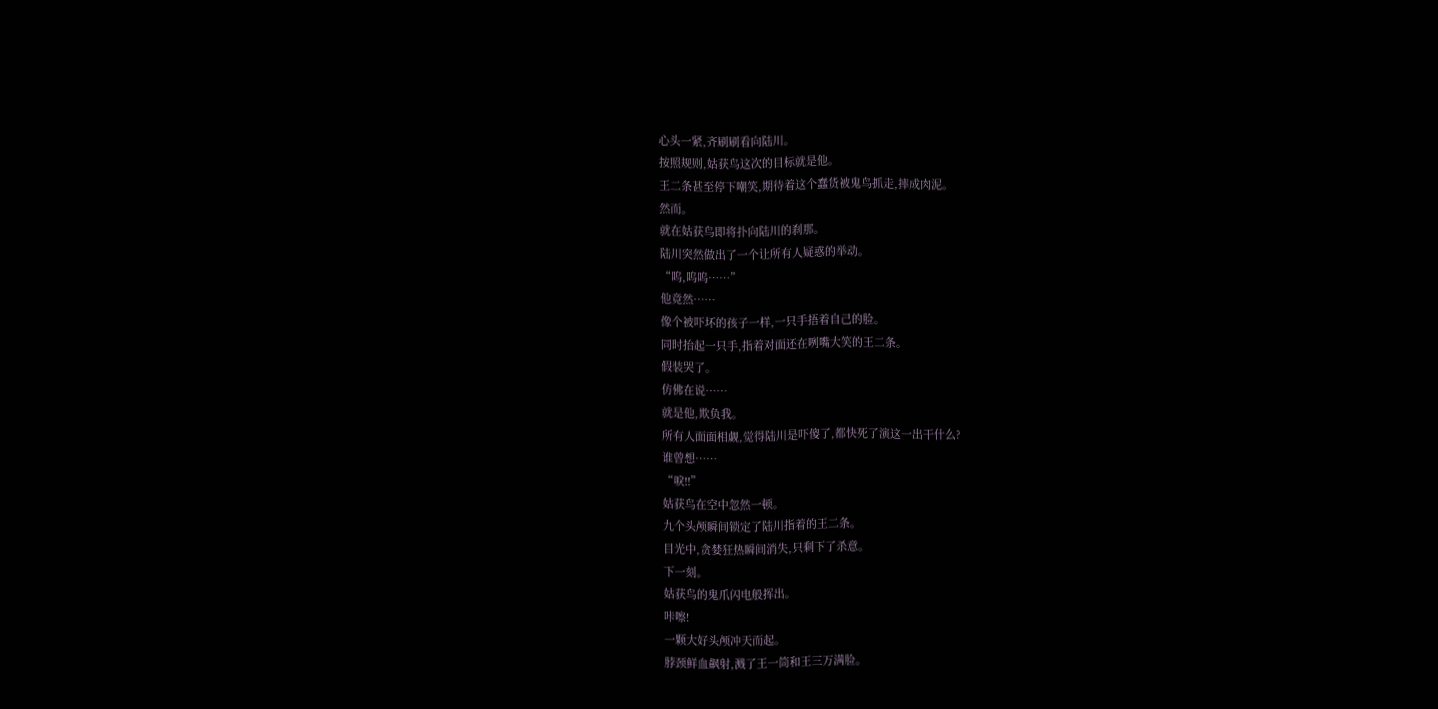心头一紧,齐刷刷看向陆川。
按照规则,姑获鸟这次的目标就是他。
王二条甚至停下嘲笑,期待着这个蠢货被鬼鸟抓走,摔成肉泥。
然而。
就在姑获鸟即将扑向陆川的刹那。
陆川突然做出了一个让所有人疑惑的举动。
“呜,呜呜……”
他竟然……
像个被吓坏的孩子一样,一只手捂着自己的脸。
同时抬起一只手,指着对面还在咧嘴大笑的王二条。
假装哭了。
仿佛在说……
就是他,欺负我。
所有人面面相觑,觉得陆川是吓傻了,都快死了演这一出干什么?
谁曾想……
“唳!!”
姑获鸟在空中忽然一顿。
九个头颅瞬间锁定了陆川指着的王二条。
目光中,贪婪狂热瞬间消失,只剩下了杀意。
下一刻。
姑获鸟的鬼爪闪电般挥出。
咔嚓!
一颗大好头颅冲天而起。
脖颈鲜血飙射,溅了王一筒和王三万满脸。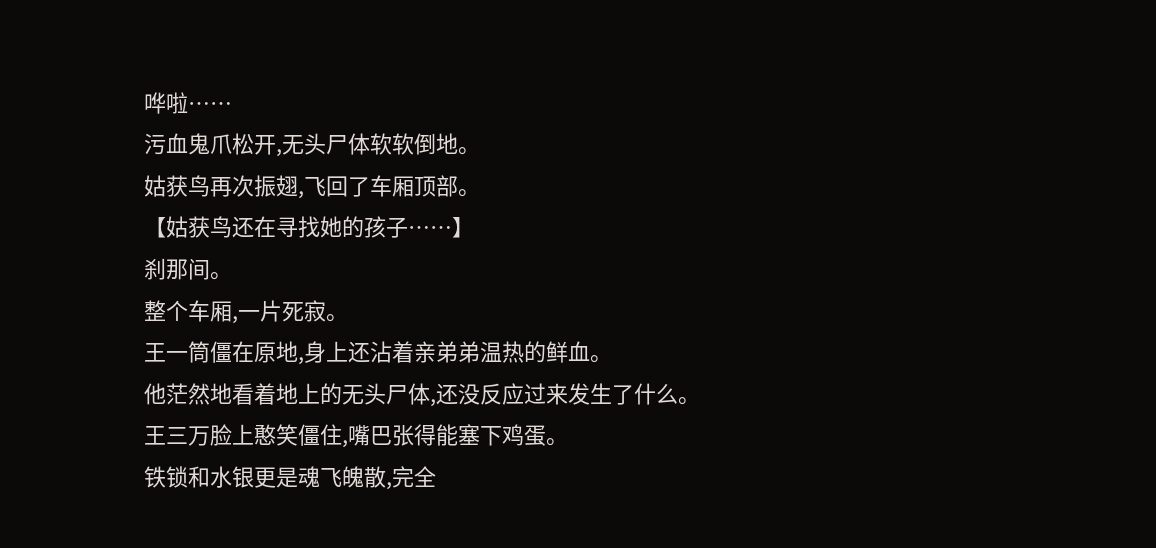哗啦……
污血鬼爪松开,无头尸体软软倒地。
姑获鸟再次振翅,飞回了车厢顶部。
【姑获鸟还在寻找她的孩子……】
刹那间。
整个车厢,一片死寂。
王一筒僵在原地,身上还沾着亲弟弟温热的鲜血。
他茫然地看着地上的无头尸体,还没反应过来发生了什么。
王三万脸上憨笑僵住,嘴巴张得能塞下鸡蛋。
铁锁和水银更是魂飞魄散,完全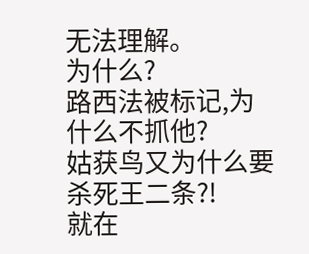无法理解。
为什么?
路西法被标记,为什么不抓他?
姑获鸟又为什么要杀死王二条?!
就在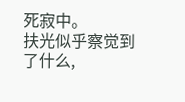死寂中。
扶光似乎察觉到了什么,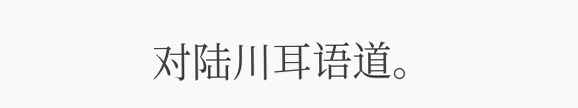对陆川耳语道。